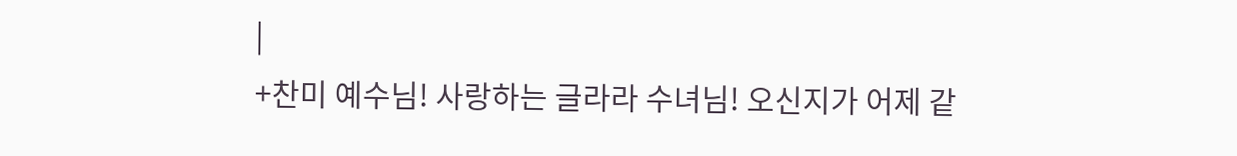|
+찬미 예수님! 사랑하는 글라라 수녀님! 오신지가 어제 같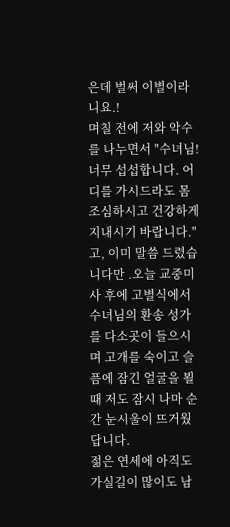은데 벌써 이별이라니요.!
며칠 전에 저와 악수를 나누면서 "수녀님! 너무 섭섭합니다. 어디를 가시드라도 몸 조심하시고 건강하게 지내시기 바랍니다." 고, 이미 말씀 드렸습니다만 .오늘 교중미사 후에 고별식에서 수녀님의 환송 성가를 다소곳이 들으시며 고개를 숙이고 슬픔에 잠긴 얼굴을 뵐때 저도 잠시 나마 순간 눈시울이 뜨거웠답니다.
젊은 연세에 아직도 가실길이 많이도 남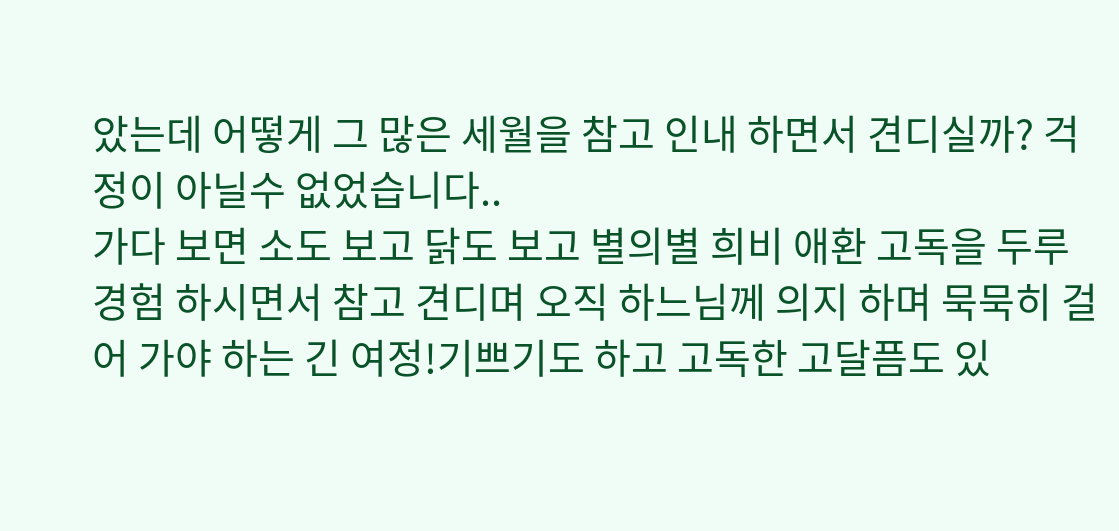았는데 어떻게 그 많은 세월을 참고 인내 하면서 견디실까? 걱정이 아닐수 없었습니다..
가다 보면 소도 보고 닭도 보고 별의별 희비 애환 고독을 두루 경험 하시면서 참고 견디며 오직 하느님께 의지 하며 묵묵히 걸어 가야 하는 긴 여정!기쁘기도 하고 고독한 고달픔도 있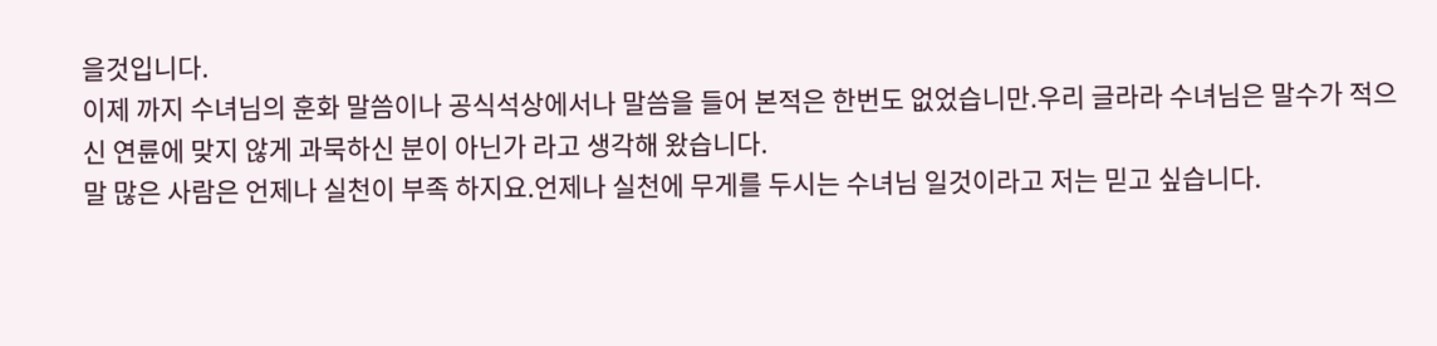을것입니다.
이제 까지 수녀님의 훈화 말씀이나 공식석상에서나 말씀을 들어 본적은 한번도 없었습니만.우리 글라라 수녀님은 말수가 적으신 연륜에 맞지 않게 과묵하신 분이 아닌가 라고 생각해 왔습니다.
말 많은 사람은 언제나 실천이 부족 하지요.언제나 실천에 무게를 두시는 수녀님 일것이라고 저는 믿고 싶습니다.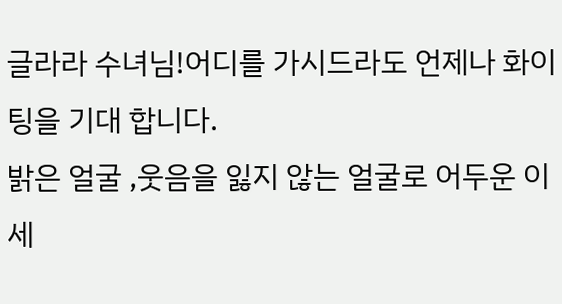글라라 수녀님!어디를 가시드라도 언제나 화이팅을 기대 합니다.
밝은 얼굴 ,웃음을 잃지 않는 얼굴로 어두운 이 세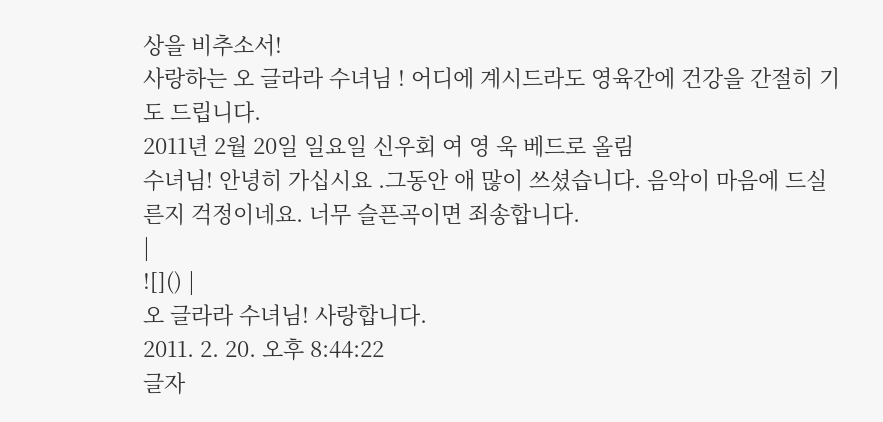상을 비추소서!
사랑하는 오 글라라 수녀님 ! 어디에 계시드라도 영육간에 건강을 간절히 기도 드립니다.
2011년 2월 20일 일요일 신우회 여 영 욱 베드로 올림
수녀님! 안녕히 가십시요 .그동안 애 많이 쓰셨습니다. 음악이 마음에 드실른지 걱정이네요. 너무 슬픈곡이면 죄송합니다.
|
![]() |
오 글라라 수녀님! 사랑합니다.
2011. 2. 20. 오후 8:44:22
글자